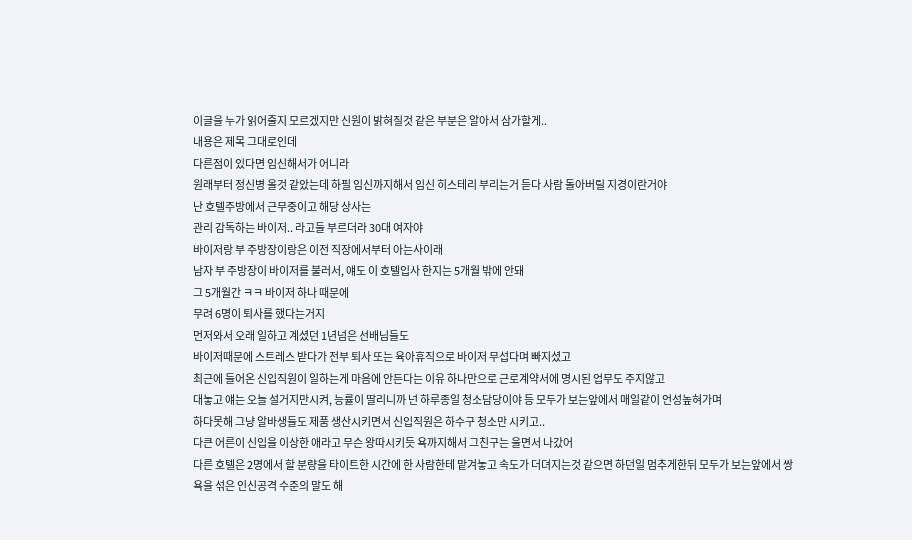이글을 누가 읽어줄지 모르겠지만 신원이 밝혀질것 같은 부분은 알아서 삼가할게..
내용은 제목 그대로인데
다른점이 있다면 임신해서가 어니라
원래부터 정신병 올것 같았는데 하필 임신까지해서 임신 히스테리 부리는거 듣다 사람 돌아버릴 지경이란거야
난 호텔주방에서 근무중이고 해당 상사는
관리 감독하는 바이저.. 라고들 부르더라 30대 여자야
바이저랑 부 주방장이랑은 이전 직장에서부터 아는사이래
남자 부 주방장이 바이저를 불러서, 얘도 이 호텔입사 한지는 5개월 밖에 안돼
그 5개월간 ㅋㅋ 바이저 하나 때문에
무려 6명이 퇴사를 했다는거지
먼저와서 오래 일하고 계셨던 1년넘은 선배님들도
바이저때문에 스트레스 받다가 전부 퇴사 또는 육아휴직으로 바이저 무섭다며 빠지셨고
최근에 들어온 신입직원이 일하는게 마음에 안든다는 이유 하나만으로 근로계약서에 명시된 업무도 주지않고
대놓고 얘는 오늘 설거지만시켜, 능률이 딸리니까 넌 하루종일 청소담당이야 등 모두가 보는앞에서 매일같이 언성높혀가며
하다못해 그냥 알바생들도 제품 생산시키면서 신입직원은 하수구 청소만 시키고..
다큰 어른이 신입을 이상한 애라고 무슨 왕따시키듯 욕까지해서 그친구는 울면서 나갔어
다른 호텔은 2명에서 할 분량을 타이트한 시간에 한 사람한테 맡겨놓고 속도가 더뎌지는것 같으면 하던일 멈추게한뒤 모두가 보는앞에서 쌍욕을 섞은 인신공격 수준의 말도 해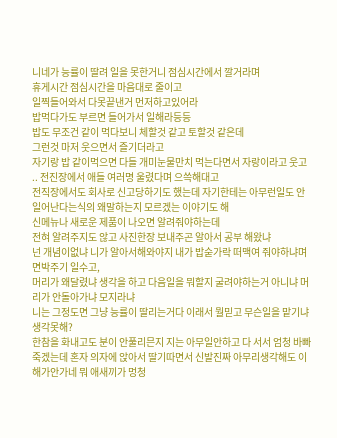니네가 능률이 딸려 일을 못한거니 점심시간에서 깔거라며
휴게시간 점심시간을 마음대로 줄이고
일찍들어와서 다못끝낸거 먼저하고있어라
밥먹다가도 부르면 들어가서 일해라등등
밥도 무조건 같이 먹다보니 체할것 같고 토할것 같은데
그런것 마저 웃으면서 즐기더라고
자기랑 밥 같이먹으면 다들 개미눈물만치 먹는다면서 자랑이라고 웃고 .. 전진장에서 애들 여러명 울렸다며 으쓱해대고
전직장에서도 회사로 신고당하기도 했는데 자기한테는 아무런일도 안일어난다는식의 왜말하는지 모르겠는 이야기도 해
신메뉴나 새로운 제품이 나오면 알려줘야하는데
전혀 알려주지도 않고 사진한장 보내주곤 알아서 공부 해왔냐
넌 개념이없냐 니가 알아서해와야지 내가 밥숟가락 떠맥여 줘야하냐며 면박주기 일수고,
머리가 왜달렸냐 생각을 하고 다음일을 뭐할지 굴려야하는거 아니냐 머리가 안돌아가냐 모지라냐
니는 그정도면 그냥 능률이 딸리는거다 이래서 뭘믿고 무슨일을 맡기냐 생각못해?
한참을 화내고도 분이 안풀리믄지 지는 아무일안하고 다 서서 엄청 바빠죽겠는데 혼자 의자에 앉아서 딸기따면서 신발진짜 아무리생각해도 이해가안가네 뭐 애새끼가 멍청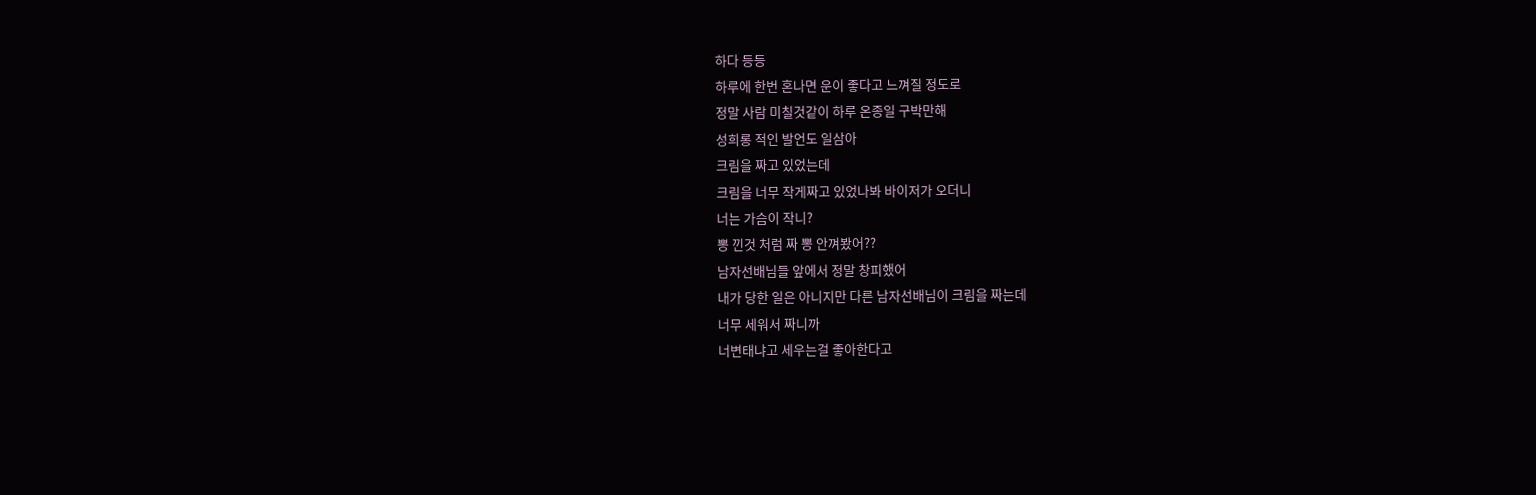하다 등등
하루에 한번 혼나면 운이 좋다고 느껴질 정도로
정말 사람 미칠것같이 하루 온종일 구박만해
성희롱 적인 발언도 일삼아
크림을 짜고 있었는데
크림을 너무 작게짜고 있었나봐 바이저가 오더니
너는 가슴이 작니?
뽕 낀것 처럼 짜 뽕 안껴봤어??
남자선배님들 앞에서 정말 창피했어
내가 당한 일은 아니지만 다른 남자선배님이 크림을 짜는데
너무 세워서 짜니까
너변태냐고 세우는걸 좋아한다고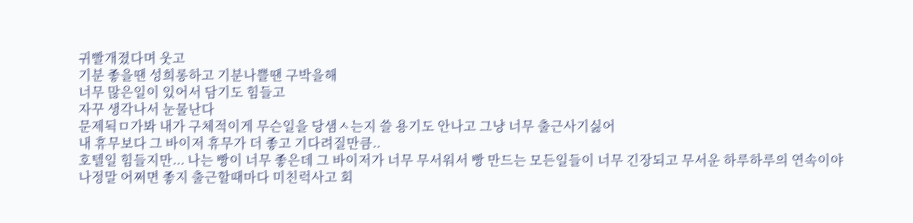귀빨개졌다며 웃고
기분 좋을땐 성희롱하고 기분나쁠땐 구박을해
너무 많은일이 있어서 담기도 힘들고
자꾸 생각나서 눈물난다
문제됙ㅁ가봐 내가 구체적이게 무슨일을 당샘ㅅ는지 쓸 용기도 안나고 그냥 너무 출근사기싫어
내 휴무보다 그 바이저 휴무가 더 좋고 기다려질만큼..
호텔일 힘들지만... 나는 빵이 너무 좋은데 그 바이저가 너무 무서워서 빵 만드는 모든일들이 너무 긴장되고 무서운 하루하루의 연속이야
나정말 어쩌면 좋지 출근할때마다 미친럭사고 회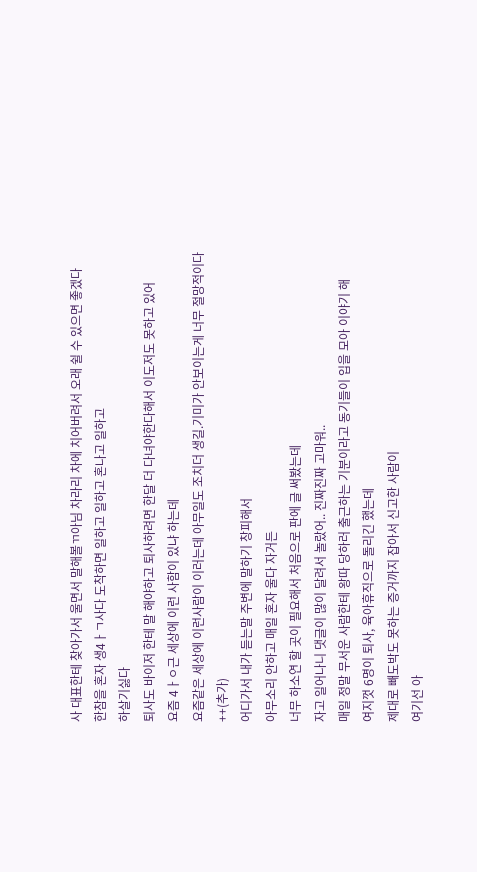사 대표한테 찾아가서 울면서 말해볼ㄲ아님 차라리 차에 치어버려서 오래 쉴 수 있으면 좋겠다
한참을 혼자 생4ㅏㄱ사다 도착하면 일하고 일하고 혼나고 일하고
하살기싫다
퇴사도 바이저 한테 말 해야하고 퇴사하려면 한달 더 다녀야한다해서 이도저도 못하고 있어
요즘 4ㅏㅇ근 세상에 이런 사함이 있냐 하는데
요즘같은 세상에 이런사람이 이러는데 아무일도 조치더 생길.기미가 안보이는게 너무 절망적이다
++(추가)
어디가서 내가 듣는말 주변에 말하기 창피해서
아무소리 안하고 매일 혼자 울다 자거든
너무 하소연 할 곳이 필요해서 처음으로 판에 글 써봤는데
자고 일어나니 댓글이 많이 달려서 놀랐어.. 진짜진짜 고마워..
매일 정말 무서운 사람한테 왕따 당하러 출근하는 기분이라고 동기들이 입을 모아 이야기 해
여지껏 6명이 퇴사, 육아휴직으로 돌리긴 했는데
제대로 빼도박도 못하는 증거까지 잡아서 신고한 사람이
여기선 아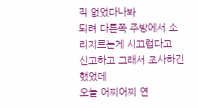직 없었다나봐
되려 다른쪽 주방에서 소리지르는게 시끄럽다고
신고하고 그래서 조사하긴 했었데
오늘 어찌어찌 연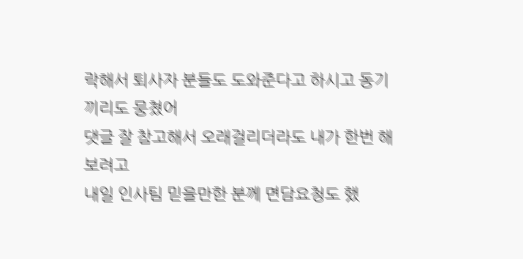락해서 퇴사자 분들도 도와준다고 하시고 동기끼리도 뭉쳤어
댓글 잘 참고해서 오래걸리더라도 내가 한번 해보려고
내일 인사팀 믿을만한 분께 면담요청도 했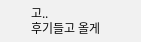고..
후기들고 올게